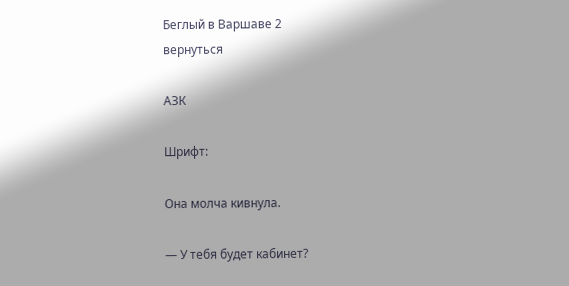Беглый в Варшаве 2
вернуться

АЗК

Шрифт:

Она молча кивнула.

— У тебя будет кабинет?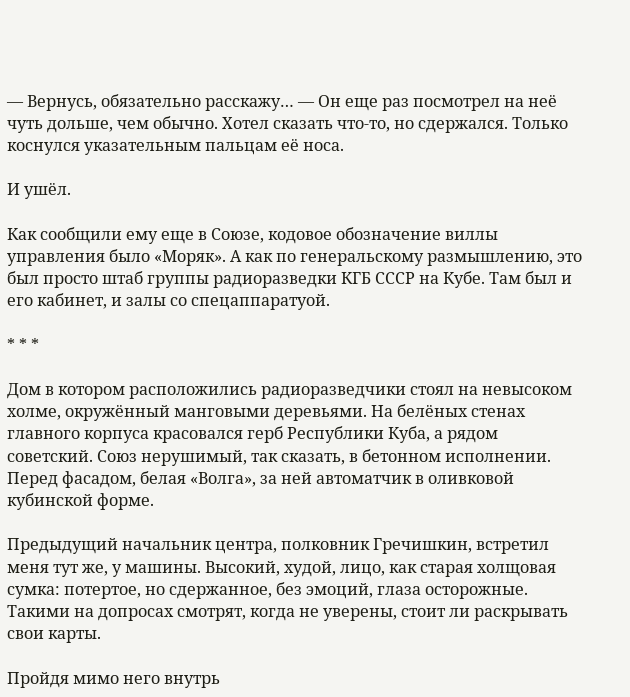— Вернусь, обязательно расскажу… — Он еще раз посмотрел на неё чуть дольше, чем обычно. Хотел сказать что-то, но сдержался. Только коснулся указательным пальцам её носа.

И ушёл.

Как сообщили ему еще в Союзе, кодовое обозначение виллы управления было «Моряк». А как по генеральскому размышлению, это был просто штаб группы радиоразведки КГБ СССР на Кубе. Там был и его кабинет, и залы со спецаппаратуой.

* * *

Дом в котором расположились радиоразведчики стоял на невысоком холме, окружённый манговыми деревьями. На белёных стенах главного корпуса красовался герб Республики Куба, а рядом советский. Союз нерушимый, так сказать, в бетонном исполнении. Перед фасадом, белая «Волга», за ней автоматчик в оливковой кубинской форме.

Предыдущий начальник центра, полковник Гречишкин, встретил меня тут же, у машины. Высокий, худой, лицо, как старая холщовая сумка: потертое, но сдержанное, без эмоций, глаза осторожные. Такими на допросах смотрят, когда не уверены, стоит ли раскрывать свои карты.

Пройдя мимо него внутрь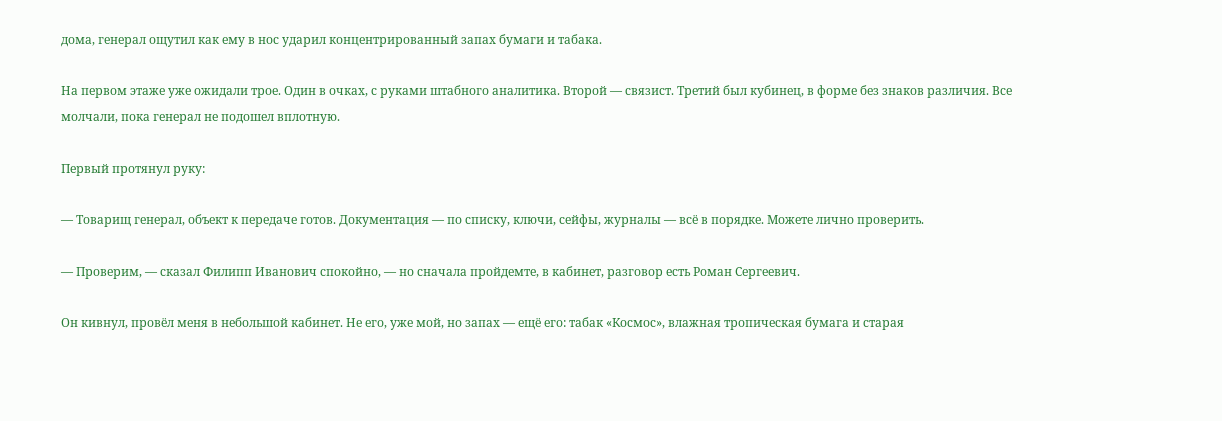дома, генерал ощутил как ему в нос ударил концентрированный запах бумаги и табака.

На первом этаже уже ожидали трое. Один в очках, с руками штабного аналитика. Второй — связист. Третий был кубинец, в форме без знаков различия. Все молчали, пока генерал не подошел вплотную.

Первый протянул руку:

— Товарищ генерал, объект к передаче готов. Документация — по списку, ключи, сейфы, журналы — всё в порядке. Можете лично проверить.

— Проверим, — сказал Филипп Иванович спокойно, — но сначала пройдемте, в кабинет, разговор есть Роман Сергеевич.

Он кивнул, провёл меня в небольшой кабинет. Не его, уже мой, но запах — ещё его: табак «Космос», влажная тропическая бумага и старая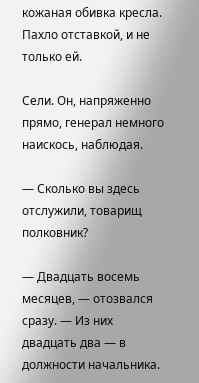кожаная обивка кресла. Пахло отставкой, и не только ей.

Сели. Он, напряженно прямо, генерал немного наискось, наблюдая.

— Сколько вы здесь отслужили, товарищ полковник?

— Двадцать восемь месяцев, — отозвался сразу. — Из них двадцать два — в должности начальника.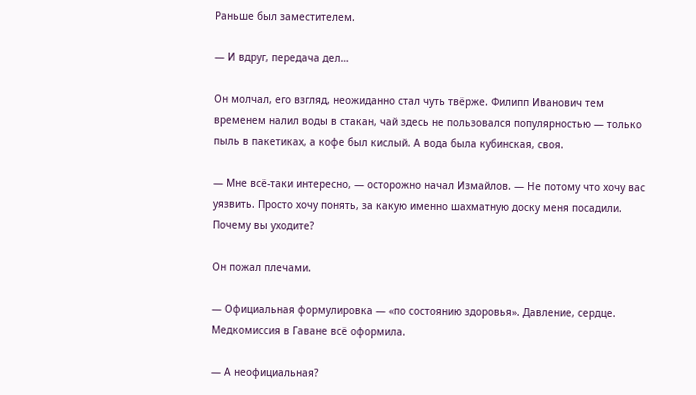Раньше был заместителем.

— И вдруг, передача дел…

Он молчал, его взгляд, неожиданно стал чуть твёрже. Филипп Иванович тем временем налил воды в стакан, чай здесь не пользовался популярностью — только пыль в пакетиках, а кофе был кислый. А вода была кубинская, своя.

— Мне всё-таки интересно, — осторожно начал Измайлов. — Не потому что хочу вас уязвить. Просто хочу понять, за какую именно шахматную доску меня посадили. Почему вы уходите?

Он пожал плечами.

— Официальная формулировка — «по состоянию здоровья». Давление, сердце. Медкомиссия в Гаване всё оформила.

— А неофициальная?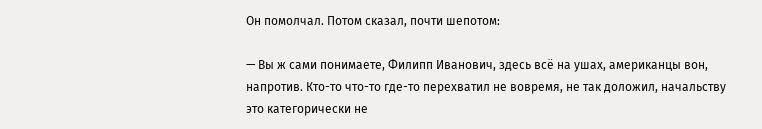Он помолчал. Потом сказал, почти шепотом:

— Вы ж сами понимаете, Филипп Иванович, здесь всё на ушах, американцы вон, напротив. Кто-то что-то где-то перехватил не вовремя, не так доложил, начальству это категорически не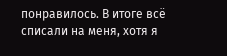понравилось. В итоге всё списали на меня, хотя я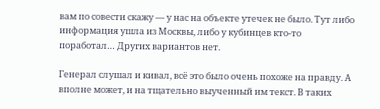вам по совести скажу — у нас на объекте утечек не было. Тут либо информация ушла из Москвы, либо у кубинцев кто-то поработал… Других вариантов нет.

Генерал слушал и кивал, всё это было очень похоже на правду. А вполне может, и на тщательно выученный им текст. В таких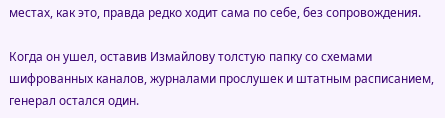местах, как это, правда редко ходит сама по себе, без сопровождения.

Когда он ушел, оставив Измайлову толстую папку со схемами шифрованных каналов, журналами прослушек и штатным расписанием, генерал остался один.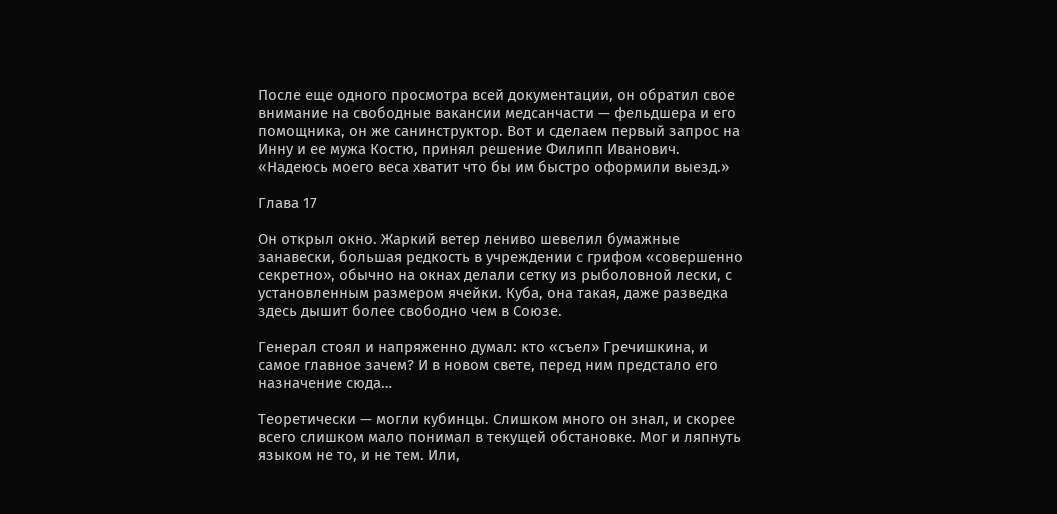После еще одного просмотра всей документации, он обратил свое внимание на свободные вакансии медсанчасти — фельдшера и его помощника, он же санинструктор. Вот и сделаем первый запрос на Инну и ее мужа Костю, принял решение Филипп Иванович. «Надеюсь моего веса хватит что бы им быстро оформили выезд.»

Глава 17

Он открыл окно. Жаркий ветер лениво шевелил бумажные занавески, большая редкость в учреждении с грифом «совершенно секретно», обычно на окнах делали сетку из рыболовной лески, с установленным размером ячейки. Куба, она такая, даже разведка здесь дышит более свободно чем в Союзе.

Генерал стоял и напряженно думал: кто «съел» Гречишкина, и самое главное зачем? И в новом свете, перед ним предстало его назначение сюда…

Теоретически — могли кубинцы. Слишком много он знал, и скорее всего слишком мало понимал в текущей обстановке. Мог и ляпнуть языком не то, и не тем. Или,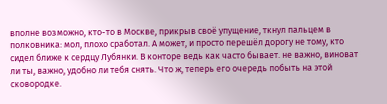вполне возможно, кто-то в Москве, прикрыв своё упущение, ткнул пальцем в полковника: мол, плохо сработал. А может, и просто перешёл дорогу не тому, кто сидел ближе к сердцу Лубянки. В конторе ведь как часто бывает. не важно, виноват ли ты, важно, удобно ли тебя снять. Что ж, теперь его очередь побыть на этой сковородке.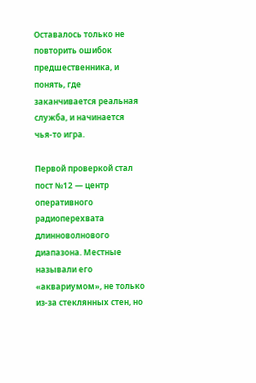Оставалось только не повторить ошибок предшественника, и понять, где заканчивается реальная служба, и начинается чья-то игра.

Первой проверкой стал пост №12 — центр оперативного радиоперехвата длинноволнового диапазона. Местные называли его «аквариумом», не только из-за стеклянных стен, но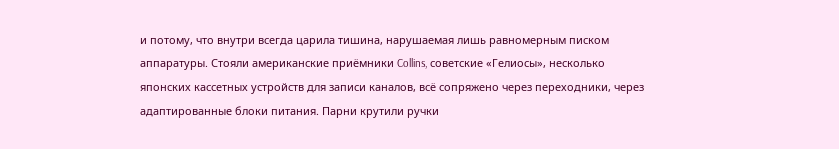и потому, что внутри всегда царила тишина, нарушаемая лишь равномерным писком аппаратуры. Стояли американские приёмники Collins, советские «Гелиосы», несколько японских кассетных устройств для записи каналов, всё сопряжено через переходники, через адаптированные блоки питания. Парни крутили ручки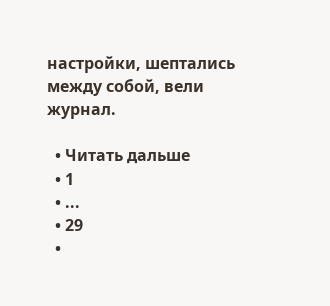настройки, шептались между собой, вели журнал.

  • Читать дальше
  • 1
  • ...
  • 29
  •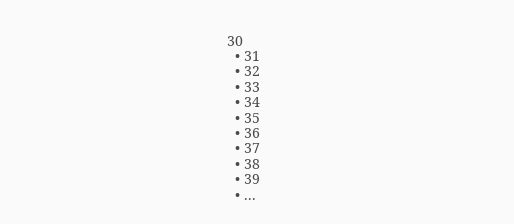30
  • 31
  • 32
  • 33
  • 34
  • 35
  • 36
  • 37
  • 38
  • 39
  • ...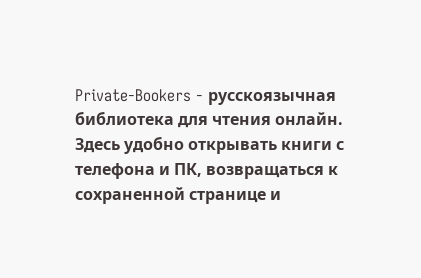Private-Bookers - русскоязычная библиотека для чтения онлайн. Здесь удобно открывать книги с телефона и ПК, возвращаться к сохраненной странице и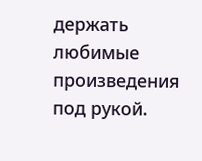держать любимые произведения под рукой.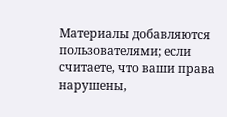Материалы добавляются пользователями; если считаете, что ваши права нарушены,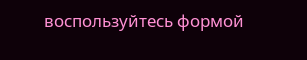воспользуйтесь формой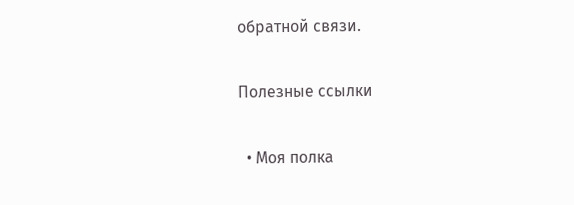обратной связи.

Полезные ссылки

  • Моя полка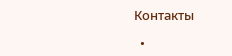Контакты

  •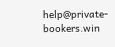help@private-bookers.win